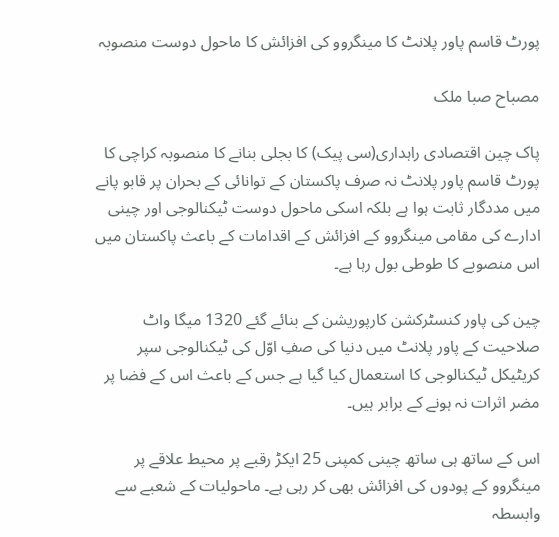پورٹ قاسم پاور پلانٹ کا مینگروو کی افزائش کا ماحول دوست منصوبہ

مصباح صبا ملک

پاک چین اقتصادی راہداری(سی پیک) کا بجلی بنانے کا منصوبہ کراچی کا پورٹ قاسم پاور پلانٹ نہ صرف پاکستان کے توانائی کے بحران پر قابو پانے میں مددگار ثابت ہوا ہے بلکہ اسکی ماحول دوست ٹیکنالوجی اور چینی ادارے کی مقامی مینگروو کے افزائش کے اقدامات کے باعث پاکستان میں اس منصوبے کا طوطی بول رہا ہے۔

چین کی پاور کنسٹرکشن کارپوریشن کے بنائے گئے 1320 میگا واٹ صلاحیت کے پاور پلانٹ میں دنیا کی صفِ اوّل کی ٹیکنالوجی سپر کریٹیکل ٹیکنالوجی کا استعمال کیا گیا ہے جس کے باعث اس کے فضا پر مضر اثرات نہ ہونے کے برابر ہیں۔

اس کے ساتھ ہی ساتھ چینی کمپنی 25 ایکڑ رقبے پر محیط علاقے پر مینگروو کے پودوں کی افزائش بھی کر رہی ہے۔ ماحولیات کے شعبے سے وابسطہ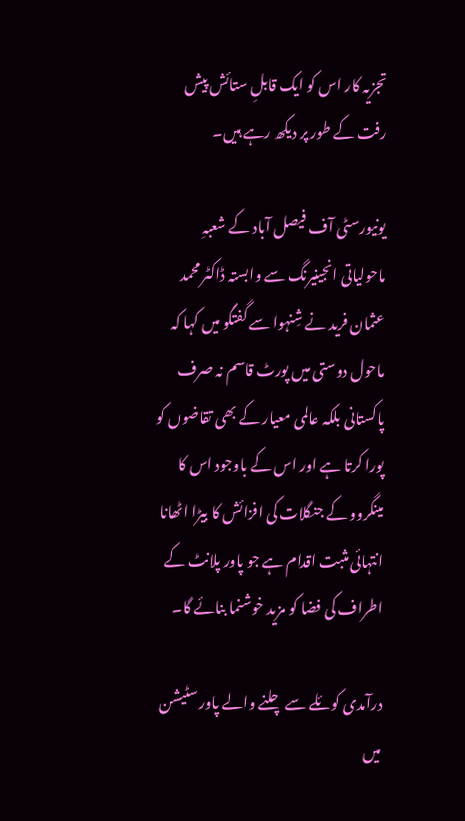تجزیہ کار اس کو ایک قابلِ ستائش پیش رفت کے طور پر دیکھ رہے ہیں۔

یونیورسٹی آف فیصل آباد کے شعبہِ ماحولیاتی انجینیرنگ سے وابستہ ڈاکٹر محمد عثمان فرید نے شِنہوا سے گفتگو میں کہا کہ ماحول دوستی میں پورٹ قاسم نہ صرف پاکستانی بلکہ عالمی معیار کے بھی تقاضوں کو پورا کرتا ہے اور اس کے باوجود اس کا مینگروو کے جنگلات کی افزائش کا بیڑا اٹھانا انتہائی مثبت اقدام ہے جو پاور پلانٹ کے اطراف کی فضا کو مزید خوشنما بنائے گا۔

درآمدی کوئلے سے چلنے والے پاور سٹیشن میں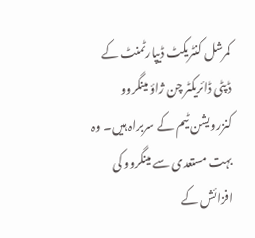کمرشل کنٹریکٹ ڈیپارٹمنٹ کے ڈپٹی ڈائریکٹر چن ژاؤ مینگروو کنزرویشن ٹیم کے سربراہ ہیں۔ وہ بہت مستعدی سے مینگروو کی افزائش کے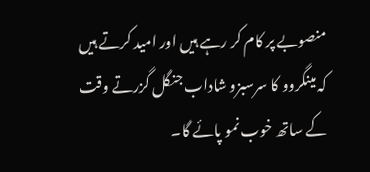منصوبے پر کام کر رہے ہیں اور امید کرتے ہیں کہ مینگروو کا سرسبزو شاداب جنگل گزرتے وقت کے ساتھ خوب نمو پائے گا۔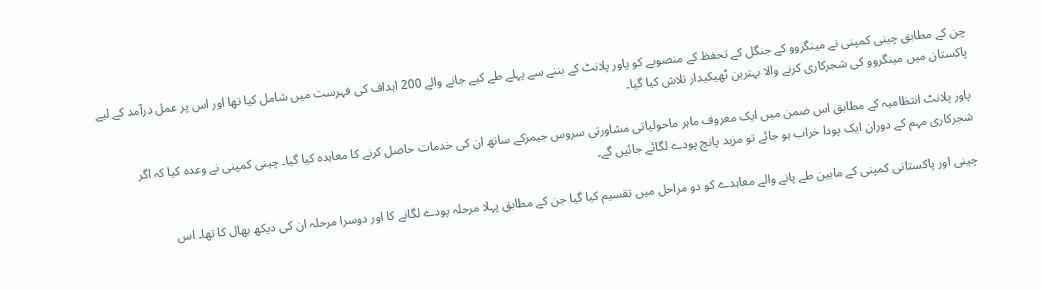چن کے مطابق چینی کمپنی نے مینگروو کے جنگل کے تحفظ کے منصوبے کو پاور پلانٹ کے بننے سے پہلے طے کیے جانے والے 200 اہداف کی فہرست میں شامل کیا تھا اور اس پر عمل درآمد کے لیے پاکستان میں مینگروو کی شجرکاری کرنے والا بہترین ٹھیکیدار تلاش کیا گیا۔

پاور پلانٹ انتظامیہ کے مطابق اس ضمن میں ایک معروف ماہر ماحولیاتی مشاورتی سروس جیمزکے ساتھ ان کی خدمات حاصل کرنے کا معاہدہ کیا گیا۔ چینی کمپنی نے وعدہ کیا کہ اگر شجرکاری مہم کے دوران ایک پودا خراب ہو جائے تو مزید پانچ پودے لگائے جائیں گے۔

چینی اور پاکستانی کمپنی کے مابین طے پانے والے معاہدے کو دو مراحل میں تقسیم کیا گیا جن کے مطابق پہلا مرحلہ پودے لگانے کا اور دوسرا مرحلہ ان کی دیکھ بھال کا تھا۔ اس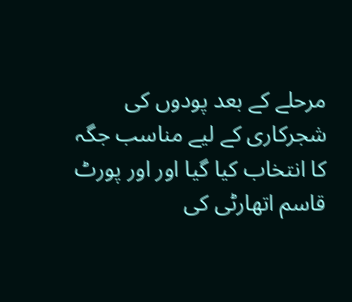مرحلے کے بعد پودوں کی شجرکاری کے لیے مناسب جگہ کا انتخاب کیا گیا اور اور پورٹ قاسم اتھارٹی کی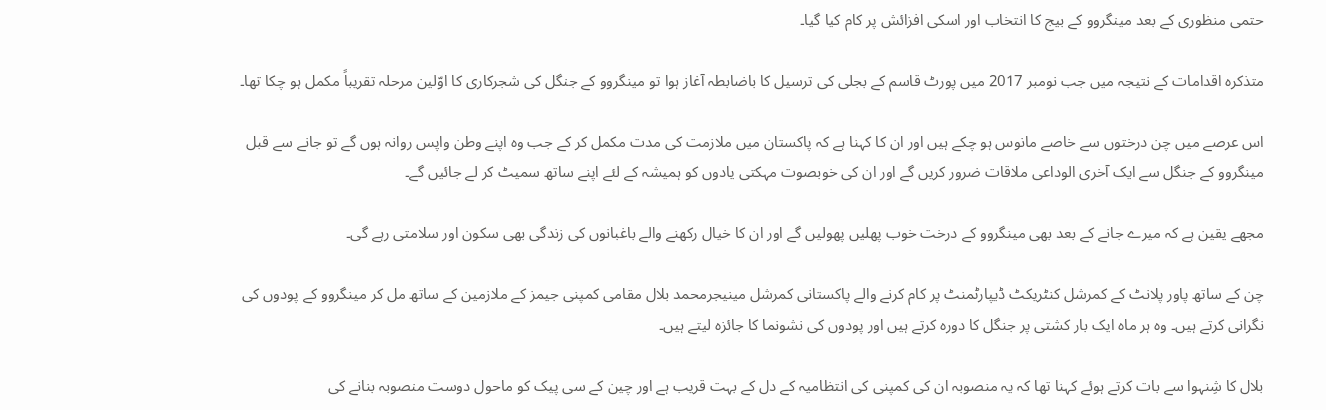حتمی منظوری کے بعد مینگروو کے بیج کا انتخاب اور اسکی افزائش پر کام کیا گیا۔

متذکرہ اقدامات کے نتیجہ میں جب نومبر 2017 میں پورٹ قاسم کے بجلی کی ترسیل کا باضابطہ آغاز ہوا تو مینگروو کے جنگل کی شجرکاری کا اوّلین مرحلہ تقریباً مکمل ہو چکا تھا۔

اس عرصے میں چن درختوں سے خاصے مانوس ہو چکے ہیں اور ان کا کہنا ہے کہ پاکستان میں ملازمت کی مدت مکمل کر کے جب وہ اپنے وطن واپس روانہ ہوں گے تو جانے سے قبل مینگروو کے جنگل سے ایک آخری الوداعی ملاقات ضرور کریں گے اور ان کی خوبصوت مہکتی یادوں کو ہمیشہ کے لئے اپنے ساتھ سمیٹ کر لے جائیں گے۔

مجھے یقین ہے کہ میرے جانے کے بعد بھی مینگروو کے درخت خوب پھلیں پھولیں گے اور ان کا خیال رکھنے والے باغبانوں کی زندگی بھی سکون اور سلامتی رہے گی۔

چن کے ساتھ پاور پلانٹ کے کمرشل کنٹریکٹ ڈیپارٹمنٹ پر کام کرنے والے پاکستانی کمرشل مینیجرمحمد بلال مقامی کمپنی جیمز کے ملازمین کے ساتھ مل کر مینگروو کے پودوں کی نگرانی کرتے ہیں۔ وہ ہر ماہ ایک بار کشتی پر جنگل کا دورہ کرتے ہیں اور پودوں کی نشونما کا جائزہ لیتے ہیں۔

بلال کا شِنہوا سے بات کرتے ہوئے کہنا تھا کہ یہ منصوبہ ان کی کمپنی کی انتظامیہ کے دل کے بہت قریب ہے اور چین کے سی پیک کو ماحول دوست منصوبہ بنانے کی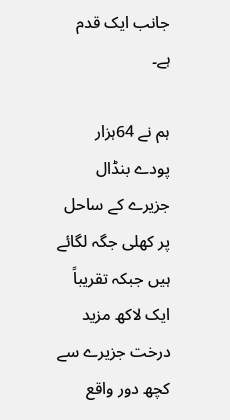جانب ایک قدم ہے۔

ہم نے 64ہزار پودے بنڈال جزیرے کے ساحل پر کھلی جگہ لگائے ہیں جبکہ تقریباً ایک لاکھ مزید درخت جزیرے سے کچھ دور واقع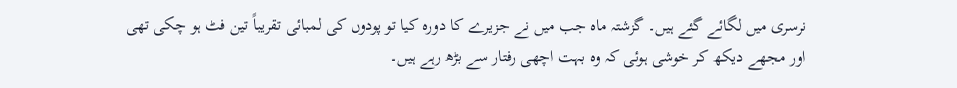نرسری میں لگائے گئے ہیں۔ گزشتہ ماہ جب میں نے جزیرے کا دورہ کیا تو پودوں کی لمبائی تقریباً تین فٹ ہو چکی تھی اور مجھے دیکھ کر خوشی ہوئی کہ وہ بہت اچھی رفتار سے بڑھ رہے ہیں۔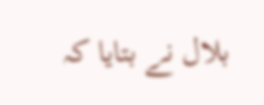بلال نے بتایا کہ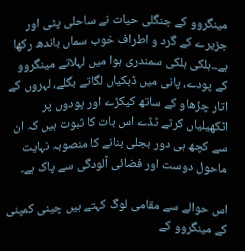مینگروو کے جنگلی حیات نے ساحلی پٹی اور جزیرے کے گرد و اطراف خوب سماں باندھ رکھا ہے۔۔ہلکی ہلکی سمندری ہوا میں لہلاتے مینگروو کے پودے، پانی میں ڈبکیاں لگاتے بگلے، لہروں کے اتار چڑھاو کے ساتھ کیکڑے اور پودوں پر اٹکھیلیاں کرتے ٹڈے اس بات کا ثبوت ہیں کہ ان سے کچھ ہی دور بجلی بنانے کا منصوبہ نہایت ماحول دوست اور فضائی آلودگی سے پاک ہے۔

اس حوالے سے مقامی لوگ کہتے ہیں چینی کمپنی کے مینگروو کے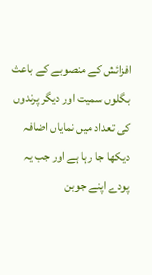افزائش کے منصوبے کے باعث بگلوں سمیت اور دیگر پرندوں کی تعداد میں نمایاں اضافہ دیکھا جا رہا ہے اور جب یہ پودے اپنے جوبن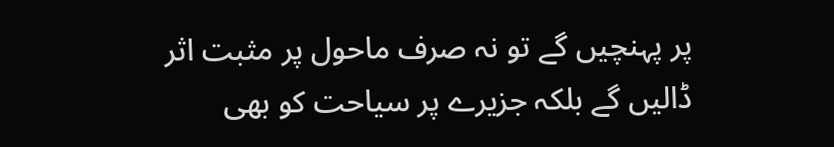پر پہنچیں گے تو نہ صرف ماحول پر مثبت اثر ڈالیں گے بلکہ جزیرے پر سیاحت کو بھی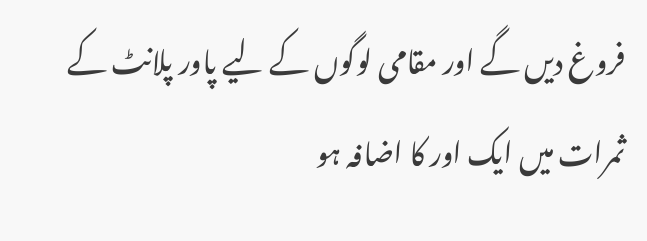فروغ دیں گے اور مقامی لوگوں کے لیے پاور پلانٹ کے ثمرات میں ایک اور کا اضافہ ہو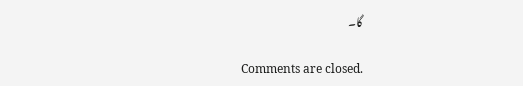گا۔

Comments are closed.